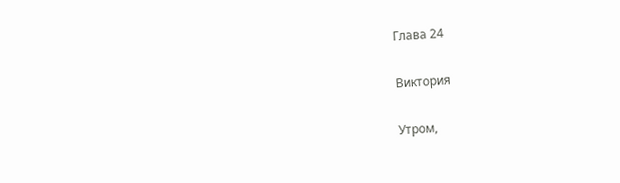Глава 24

Виктория

Утром,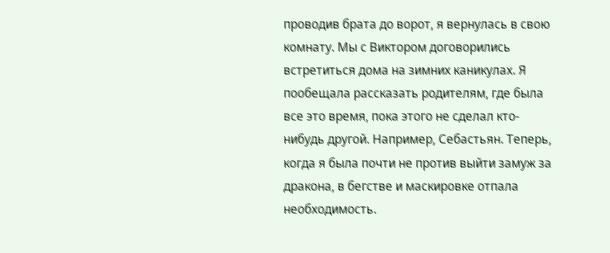проводив брата до ворот, я вернулась в свою комнату. Мы с Виктором договорились встретиться дома на зимних каникулах. Я пообещала рассказать родителям, где была все это время, пока этого не сделал кто-нибудь другой. Например, Себастьян. Теперь, когда я была почти не против выйти замуж за дракона, в бегстве и маскировке отпала необходимость.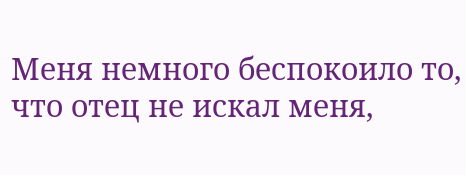Меня немного беспокоило то, что отец не искал меня,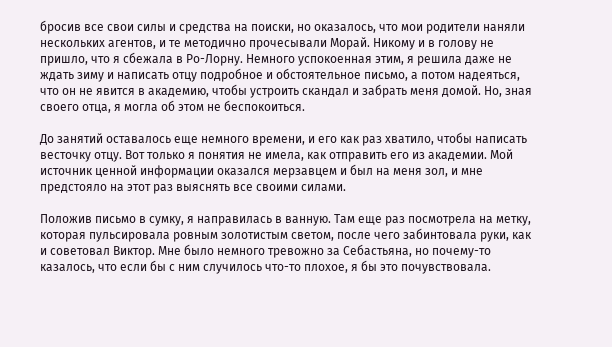бросив все свои силы и средства на поиски, но оказалось, что мои родители наняли нескольких агентов, и те методично прочесывали Морай. Никому и в голову не пришло, что я сбежала в Ро-Лорну. Немного успокоенная этим, я решила даже не ждать зиму и написать отцу подробное и обстоятельное письмо, а потом надеяться, что он не явится в академию, чтобы устроить скандал и забрать меня домой. Но, зная своего отца, я могла об этом не беспокоиться.

До занятий оставалось еще немного времени, и его как раз хватило, чтобы написать весточку отцу. Вот только я понятия не имела, как отправить его из академии. Мой источник ценной информации оказался мерзавцем и был на меня зол, и мне предстояло на этот раз выяснять все своими силами.

Положив письмо в сумку, я направилась в ванную. Там еще раз посмотрела на метку, которая пульсировала ровным золотистым светом, после чего забинтовала руки, как и советовал Виктор. Мне было немного тревожно за Себастьяна, но почему-то казалось, что если бы с ним случилось что-то плохое, я бы это почувствовала.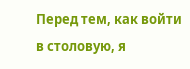Перед тем, как войти в столовую, я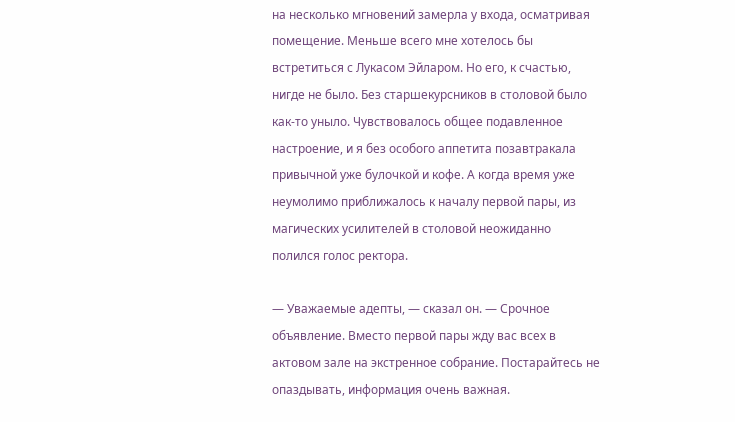на несколько мгновений замерла у входа, осматривая помещение. Меньше всего мне хотелось бы встретиться с Лукасом Эйларом. Но его, к счастью, нигде не было. Без старшекурсников в столовой было как-то уныло. Чувствовалось общее подавленное настроение, и я без особого аппетита позавтракала привычной уже булочкой и кофе. А когда время уже неумолимо приближалось к началу первой пары, из магических усилителей в столовой неожиданно полился голос ректора.

— Уважаемые адепты, — сказал он. — Срочное объявление. Вместо первой пары жду вас всех в актовом зале на экстренное собрание. Постарайтесь не опаздывать, информация очень важная.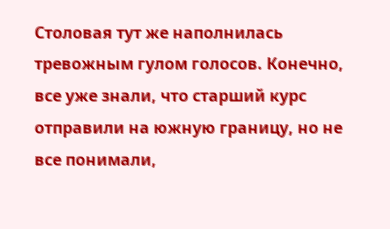Столовая тут же наполнилась тревожным гулом голосов. Конечно, все уже знали, что старший курс отправили на южную границу, но не все понимали,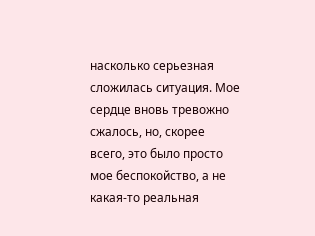насколько серьезная сложилась ситуация. Мое сердце вновь тревожно сжалось, но, скорее всего, это было просто мое беспокойство, а не какая-то реальная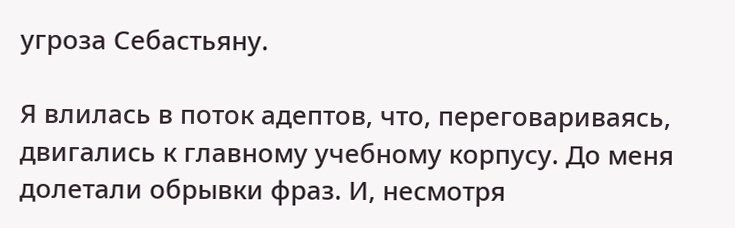угроза Себастьяну.

Я влилась в поток адептов, что, переговариваясь, двигались к главному учебному корпусу. До меня долетали обрывки фраз. И, несмотря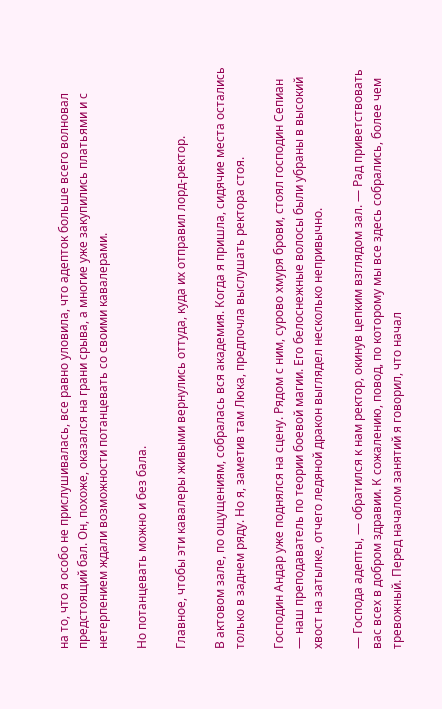на то, что я особо не прислушивалась, все равно уловила, что адепток больше всего волновал предстоящий бал. Он, похоже, оказался на грани срыва, а многие уже закупились платьями и с нетерпением ждали возможности потанцевать со своими кавалерами.

Но потанцевать можно и без бала.

Главное, чтобы эти кавалеры живыми вернулись оттуда, куда их отправил лорд-ректор.

В актовом зале, по ощущениям, собралась вся академия. Когда я пришла, сидячие места остались только в заднем ряду. Но я, заметив там Люка, предпочла выслушать ректора стоя.

Господин Андар уже поднялся на сцену. Рядом с ним, сурово хмуря брови, стоял господин Сепиан — наш преподаватель по теории боевой магии. Его белоснежные волосы были убраны в высокий хвост на затылке, отчего ледяной дракон выглядел несколько непривычно.

— Господа адепты, — обратился к нам ректор, окинув цепким взглядом зал. — Рад приветствовать вас всех в добром здравии. К сожалению, повод, по которому мы все здесь собрались, более чем тревожный. Перед началом занятий я говорил, что начал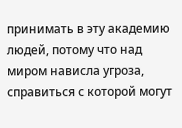принимать в эту академию людей, потому что над миром нависла угроза, справиться с которой могут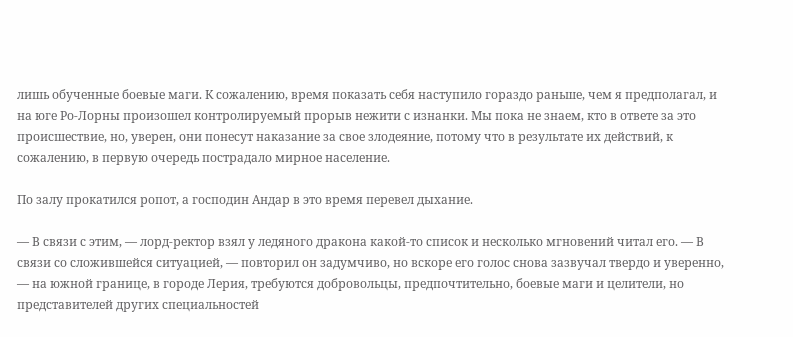лишь обученные боевые маги. К сожалению, время показать себя наступило гораздо раньше, чем я предполагал, и на юге Ро-Лорны произошел контролируемый прорыв нежити с изнанки. Мы пока не знаем, кто в ответе за это происшествие, но, уверен, они понесут наказание за свое злодеяние, потому что в результате их действий, к сожалению, в первую очередь пострадало мирное население.

По залу прокатился ропот, а господин Андар в это время перевел дыхание.

— В связи с этим, — лорд-ректор взял у ледяного дракона какой-то список и несколько мгновений читал его. — В связи со сложившейся ситуацией, — повторил он задумчиво, но вскоре его голос снова зазвучал твердо и уверенно, — на южной границе, в городе Лерия, требуются добровольцы, предпочтительно, боевые маги и целители, но представителей других специальностей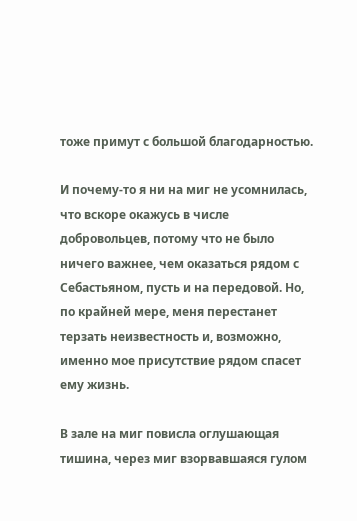тоже примут с большой благодарностью.

И почему-то я ни на миг не усомнилась, что вскоре окажусь в числе добровольцев, потому что не было ничего важнее, чем оказаться рядом с Себастьяном, пусть и на передовой. Но, по крайней мере, меня перестанет терзать неизвестность и, возможно, именно мое присутствие рядом спасет ему жизнь.

В зале на миг повисла оглушающая тишина, через миг взорвавшаяся гулом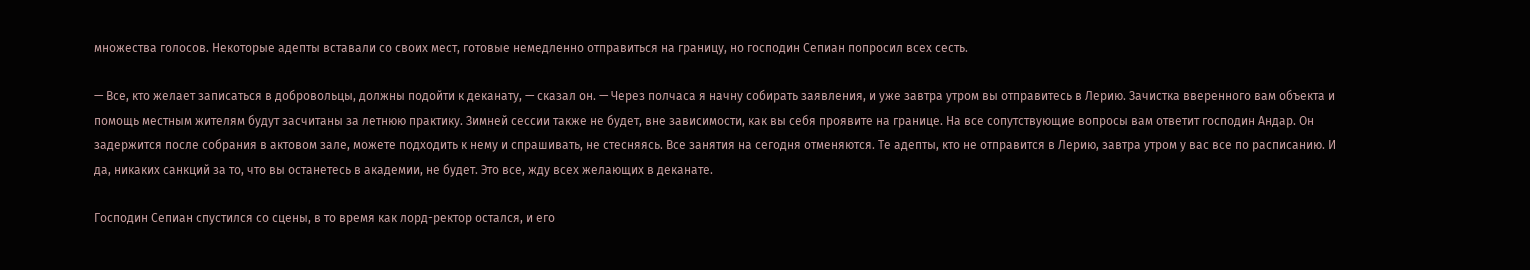множества голосов. Некоторые адепты вставали со своих мест, готовые немедленно отправиться на границу, но господин Сепиан попросил всех сесть.

— Все, кто желает записаться в добровольцы, должны подойти к деканату, — сказал он. — Через полчаса я начну собирать заявления, и уже завтра утром вы отправитесь в Лерию. Зачистка вверенного вам объекта и помощь местным жителям будут засчитаны за летнюю практику. Зимней сессии также не будет, вне зависимости, как вы себя проявите на границе. На все сопутствующие вопросы вам ответит господин Андар. Он задержится после собрания в актовом зале, можете подходить к нему и спрашивать, не стесняясь. Все занятия на сегодня отменяются. Те адепты, кто не отправится в Лерию, завтра утром у вас все по расписанию. И да, никаких санкций за то, что вы останетесь в академии, не будет. Это все, жду всех желающих в деканате.

Господин Сепиан спустился со сцены, в то время как лорд-ректор остался, и его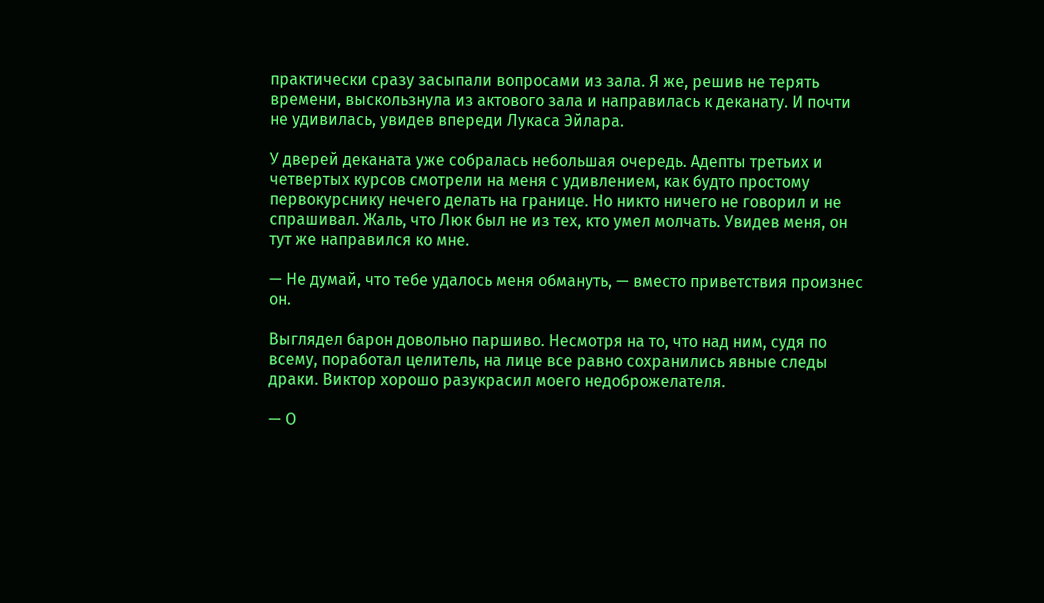практически сразу засыпали вопросами из зала. Я же, решив не терять времени, выскользнула из актового зала и направилась к деканату. И почти не удивилась, увидев впереди Лукаса Эйлара.

У дверей деканата уже собралась небольшая очередь. Адепты третьих и четвертых курсов смотрели на меня с удивлением, как будто простому первокурснику нечего делать на границе. Но никто ничего не говорил и не спрашивал. Жаль, что Люк был не из тех, кто умел молчать. Увидев меня, он тут же направился ко мне.

— Не думай, что тебе удалось меня обмануть, — вместо приветствия произнес он.

Выглядел барон довольно паршиво. Несмотря на то, что над ним, судя по всему, поработал целитель, на лице все равно сохранились явные следы драки. Виктор хорошо разукрасил моего недоброжелателя.

— О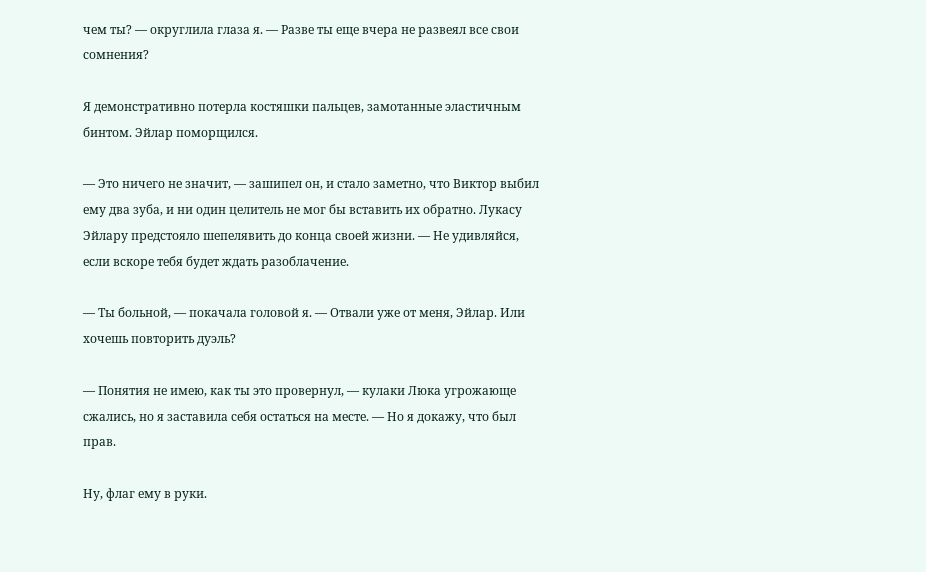чем ты? — округлила глаза я. — Разве ты еще вчера не развеял все свои сомнения?

Я демонстративно потерла костяшки пальцев, замотанные эластичным бинтом. Эйлар поморщился.

— Это ничего не значит, — зашипел он, и стало заметно, что Виктор выбил ему два зуба, и ни один целитель не мог бы вставить их обратно. Лукасу Эйлару предстояло шепелявить до конца своей жизни. — Не удивляйся, если вскоре тебя будет ждать разоблачение.

— Ты больной, — покачала головой я. — Отвали уже от меня, Эйлар. Или хочешь повторить дуэль?

— Понятия не имею, как ты это провернул, — кулаки Люка угрожающе сжались, но я заставила себя остаться на месте. — Но я докажу, что был прав.

Ну, флаг ему в руки.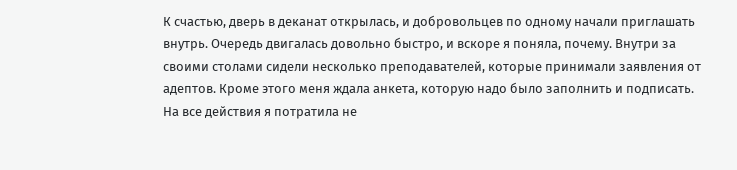К счастью, дверь в деканат открылась, и добровольцев по одному начали приглашать внутрь. Очередь двигалась довольно быстро, и вскоре я поняла, почему. Внутри за своими столами сидели несколько преподавателей, которые принимали заявления от адептов. Кроме этого меня ждала анкета, которую надо было заполнить и подписать. На все действия я потратила не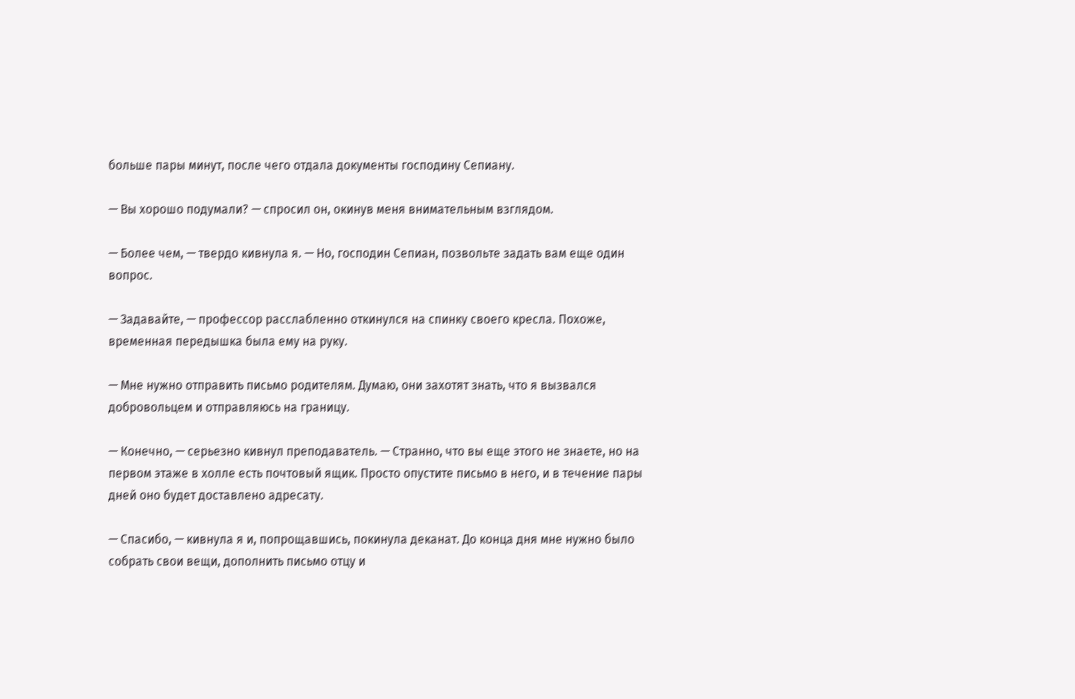больше пары минут, после чего отдала документы господину Сепиану.

— Вы хорошо подумали? — спросил он, окинув меня внимательным взглядом.

— Более чем, — твердо кивнула я. — Но, господин Сепиан, позвольте задать вам еще один вопрос.

— Задавайте, — профессор расслабленно откинулся на спинку своего кресла. Похоже, временная передышка была ему на руку.

— Мне нужно отправить письмо родителям. Думаю, они захотят знать, что я вызвался добровольцем и отправляюсь на границу.

— Конечно, — серьезно кивнул преподаватель. — Странно, что вы еще этого не знаете, но на первом этаже в холле есть почтовый ящик. Просто опустите письмо в него, и в течение пары дней оно будет доставлено адресату.

— Спасибо, — кивнула я и, попрощавшись, покинула деканат. До конца дня мне нужно было собрать свои вещи, дополнить письмо отцу и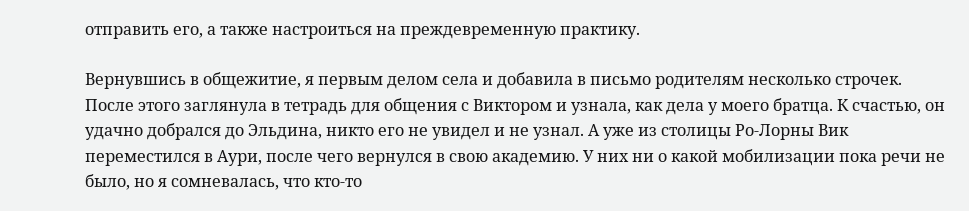отправить его, а также настроиться на преждевременную практику.

Вернувшись в общежитие, я первым делом села и добавила в письмо родителям несколько строчек. После этого заглянула в тетрадь для общения с Виктором и узнала, как дела у моего братца. К счастью, он удачно добрался до Эльдина, никто его не увидел и не узнал. А уже из столицы Ро-Лорны Вик переместился в Аури, после чего вернулся в свою академию. У них ни о какой мобилизации пока речи не было, но я сомневалась, что кто-то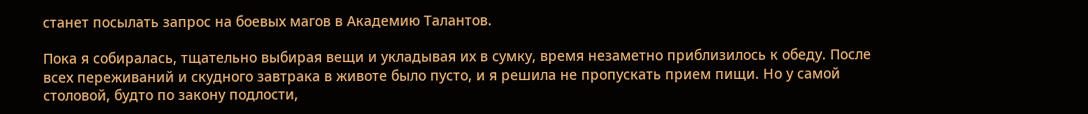станет посылать запрос на боевых магов в Академию Талантов.

Пока я собиралась, тщательно выбирая вещи и укладывая их в сумку, время незаметно приблизилось к обеду. После всех переживаний и скудного завтрака в животе было пусто, и я решила не пропускать прием пищи. Но у самой столовой, будто по закону подлости,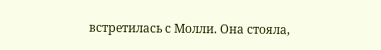встретилась с Молли. Она стояла,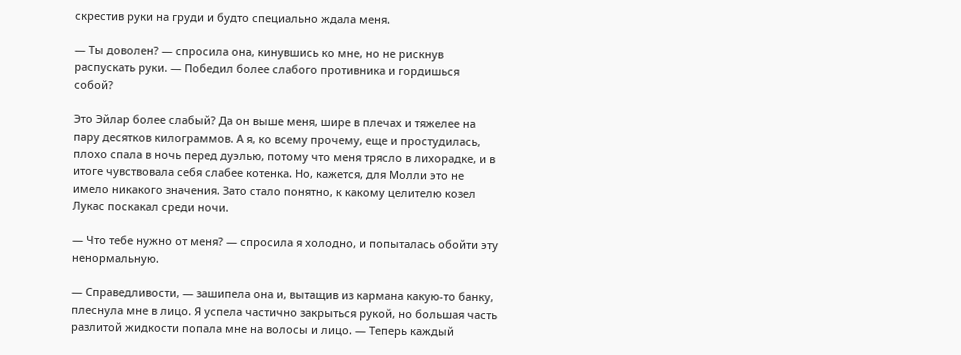скрестив руки на груди и будто специально ждала меня.

— Ты доволен? — спросила она, кинувшись ко мне, но не рискнув распускать руки. — Победил более слабого противника и гордишься собой?

Это Эйлар более слабый? Да он выше меня, шире в плечах и тяжелее на пару десятков килограммов. А я, ко всему прочему, еще и простудилась, плохо спала в ночь перед дуэлью, потому что меня трясло в лихорадке, и в итоге чувствовала себя слабее котенка. Но, кажется, для Молли это не имело никакого значения. Зато стало понятно, к какому целителю козел Лукас поскакал среди ночи.

— Что тебе нужно от меня? — спросила я холодно, и попыталась обойти эту ненормальную.

— Справедливости, — зашипела она и, вытащив из кармана какую-то банку, плеснула мне в лицо. Я успела частично закрыться рукой, но большая часть разлитой жидкости попала мне на волосы и лицо. — Теперь каждый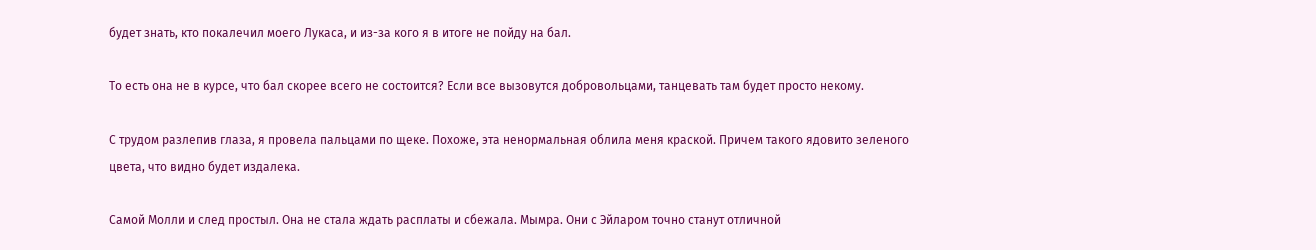будет знать, кто покалечил моего Лукаса, и из-за кого я в итоге не пойду на бал.

То есть она не в курсе, что бал скорее всего не состоится? Если все вызовутся добровольцами, танцевать там будет просто некому.

С трудом разлепив глаза, я провела пальцами по щеке. Похоже, эта ненормальная облила меня краской. Причем такого ядовито зеленого цвета, что видно будет издалека.

Самой Молли и след простыл. Она не стала ждать расплаты и сбежала. Мымра. Они с Эйларом точно станут отличной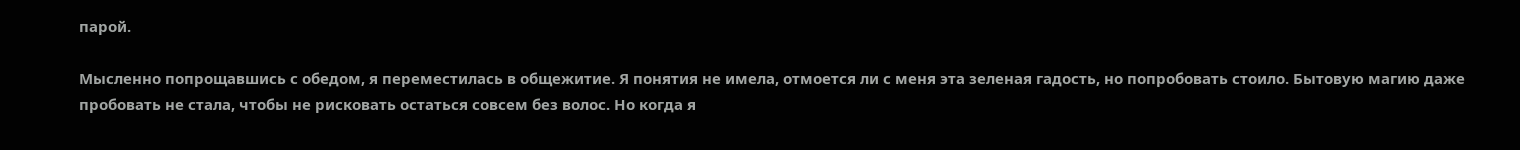парой.

Мысленно попрощавшись с обедом, я переместилась в общежитие. Я понятия не имела, отмоется ли с меня эта зеленая гадость, но попробовать стоило. Бытовую магию даже пробовать не стала, чтобы не рисковать остаться совсем без волос. Но когда я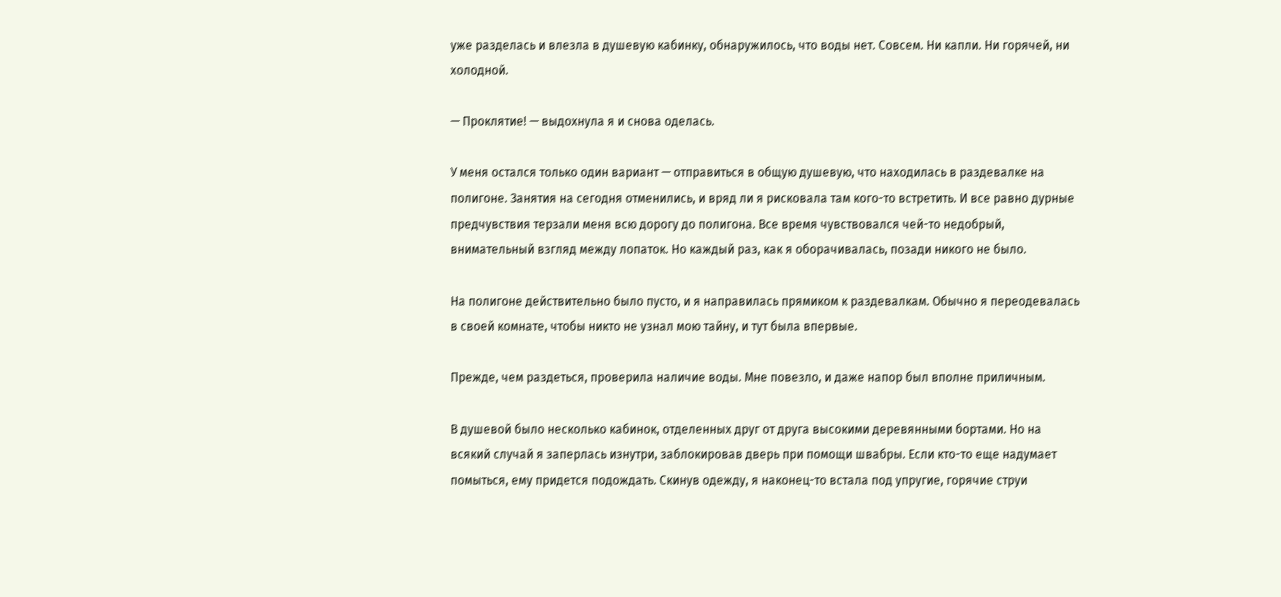уже разделась и влезла в душевую кабинку, обнаружилось, что воды нет. Совсем. Ни капли. Ни горячей, ни холодной.

— Проклятие! — выдохнула я и снова оделась.

У меня остался только один вариант — отправиться в общую душевую, что находилась в раздевалке на полигоне. Занятия на сегодня отменились, и вряд ли я рисковала там кого-то встретить. И все равно дурные предчувствия терзали меня всю дорогу до полигона. Все время чувствовался чей-то недобрый, внимательный взгляд между лопаток. Но каждый раз, как я оборачивалась, позади никого не было.

На полигоне действительно было пусто, и я направилась прямиком к раздевалкам. Обычно я переодевалась в своей комнате, чтобы никто не узнал мою тайну, и тут была впервые.

Прежде, чем раздеться, проверила наличие воды. Мне повезло, и даже напор был вполне приличным.

В душевой было несколько кабинок, отделенных друг от друга высокими деревянными бортами. Но на всякий случай я заперлась изнутри, заблокировав дверь при помощи швабры. Если кто-то еще надумает помыться, ему придется подождать. Скинув одежду, я наконец-то встала под упругие, горячие струи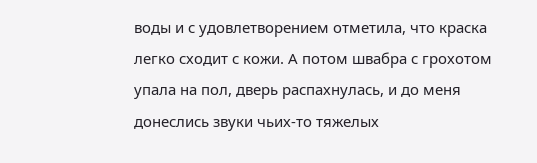воды и с удовлетворением отметила, что краска легко сходит с кожи. А потом швабра с грохотом упала на пол, дверь распахнулась, и до меня донеслись звуки чьих-то тяжелых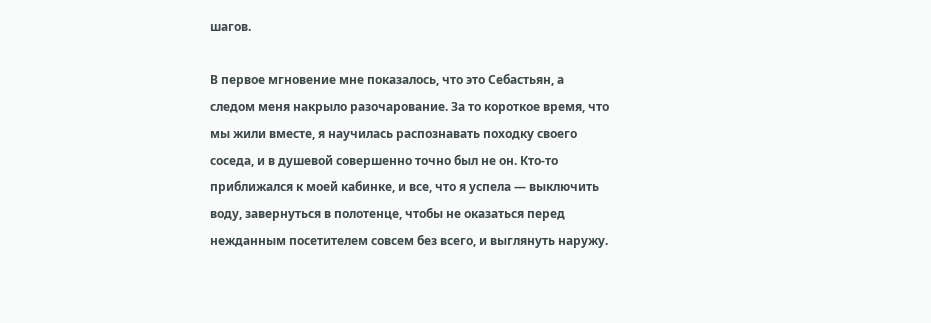шагов.

В первое мгновение мне показалось, что это Себастьян, а следом меня накрыло разочарование. За то короткое время, что мы жили вместе, я научилась распознавать походку своего соседа, и в душевой совершенно точно был не он. Кто-то приближался к моей кабинке, и все, что я успела — выключить воду, завернуться в полотенце, чтобы не оказаться перед нежданным посетителем совсем без всего, и выглянуть наружу.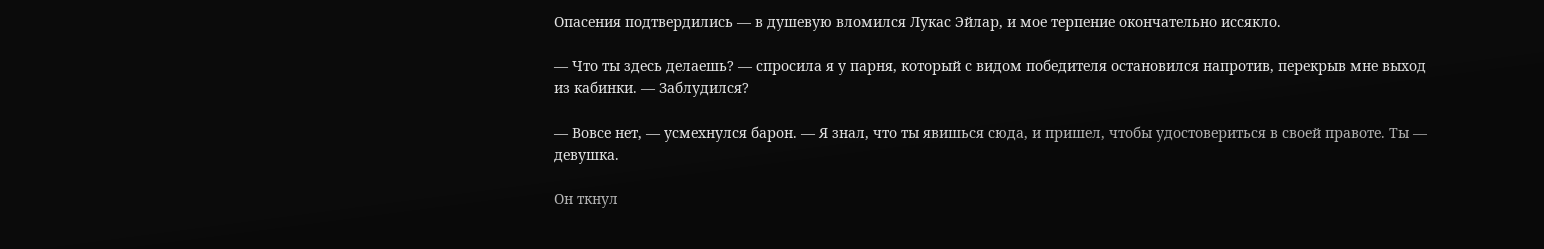Опасения подтвердились — в душевую вломился Лукас Эйлар, и мое терпение окончательно иссякло.

— Что ты здесь делаешь? — спросила я у парня, который с видом победителя остановился напротив, перекрыв мне выход из кабинки. — Заблудился?

— Вовсе нет, — усмехнулся барон. — Я знал, что ты явишься сюда, и пришел, чтобы удостовериться в своей правоте. Ты — девушка.

Он ткнул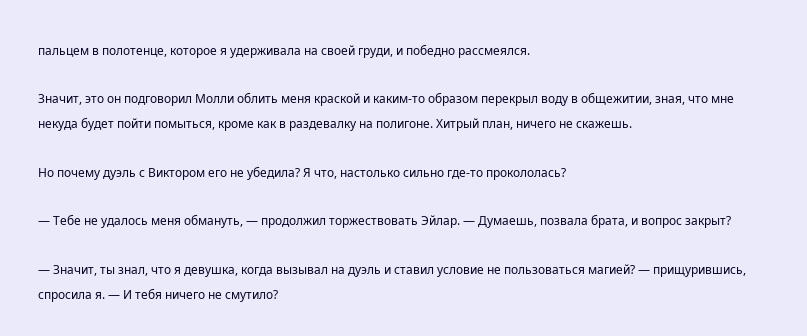пальцем в полотенце, которое я удерживала на своей груди, и победно рассмеялся.

Значит, это он подговорил Молли облить меня краской и каким-то образом перекрыл воду в общежитии, зная, что мне некуда будет пойти помыться, кроме как в раздевалку на полигоне. Хитрый план, ничего не скажешь.

Но почему дуэль с Виктором его не убедила? Я что, настолько сильно где-то прокололась?

— Тебе не удалось меня обмануть, — продолжил торжествовать Эйлар. — Думаешь, позвала брата, и вопрос закрыт?

— Значит, ты знал, что я девушка, когда вызывал на дуэль и ставил условие не пользоваться магией? — прищурившись, спросила я. — И тебя ничего не смутило?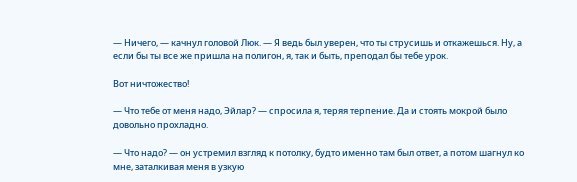— Ничего, — качнул головой Люк. — Я ведь был уверен, что ты струсишь и откажешься. Ну, а если бы ты все же пришла на полигон, я, так и быть, преподал бы тебе урок.

Вот ничтожество!

— Что тебе от меня надо, Эйлар? — спросила я, теряя терпение. Да и стоять мокрой было довольно прохладно.

— Что надо? — он устремил взгляд к потолку, будто именно там был ответ, а потом шагнул ко мне, заталкивая меня в узкую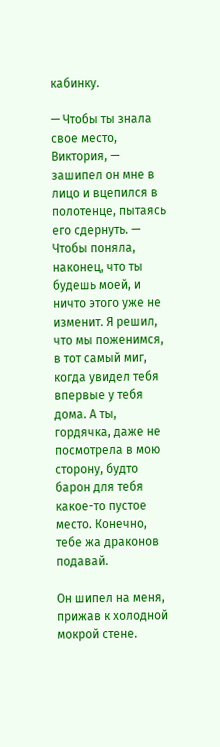кабинку.

— Чтобы ты знала свое место, Виктория, — зашипел он мне в лицо и вцепился в полотенце, пытаясь его сдернуть. — Чтобы поняла, наконец, что ты будешь моей, и ничто этого уже не изменит. Я решил, что мы поженимся, в тот самый миг, когда увидел тебя впервые у тебя дома. А ты, гордячка, даже не посмотрела в мою сторону, будто барон для тебя какое-то пустое место. Конечно, тебе жа драконов подавай.

Он шипел на меня, прижав к холодной мокрой стене.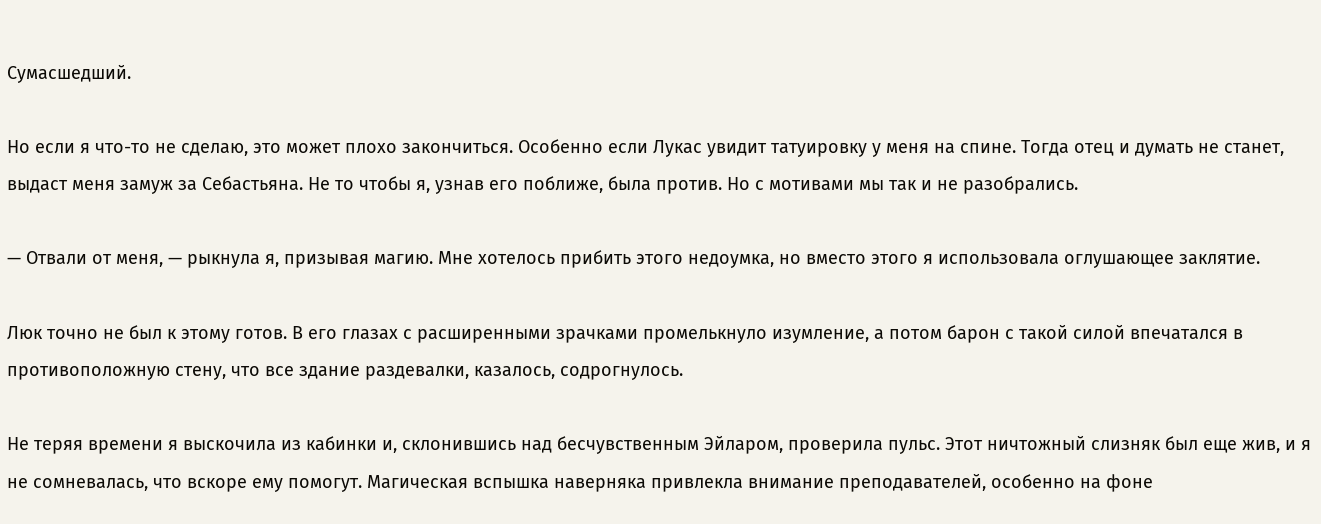Сумасшедший.

Но если я что-то не сделаю, это может плохо закончиться. Особенно если Лукас увидит татуировку у меня на спине. Тогда отец и думать не станет, выдаст меня замуж за Себастьяна. Не то чтобы я, узнав его поближе, была против. Но с мотивами мы так и не разобрались.

— Отвали от меня, — рыкнула я, призывая магию. Мне хотелось прибить этого недоумка, но вместо этого я использовала оглушающее заклятие.

Люк точно не был к этому готов. В его глазах с расширенными зрачками промелькнуло изумление, а потом барон с такой силой впечатался в противоположную стену, что все здание раздевалки, казалось, содрогнулось.

Не теряя времени я выскочила из кабинки и, склонившись над бесчувственным Эйларом, проверила пульс. Этот ничтожный слизняк был еще жив, и я не сомневалась, что вскоре ему помогут. Магическая вспышка наверняка привлекла внимание преподавателей, особенно на фоне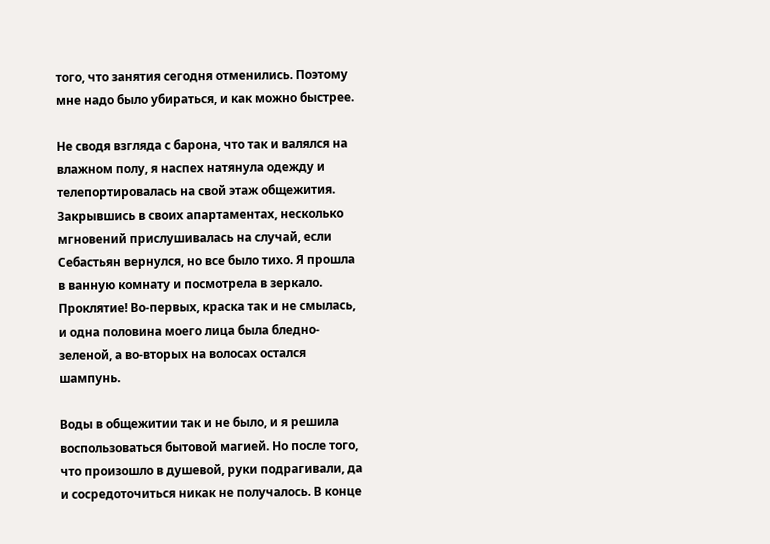того, что занятия сегодня отменились. Поэтому мне надо было убираться, и как можно быстрее.

Не сводя взгляда с барона, что так и валялся на влажном полу, я наспех натянула одежду и телепортировалась на свой этаж общежития. Закрывшись в своих апартаментах, несколько мгновений прислушивалась на случай, если Себастьян вернулся, но все было тихо. Я прошла в ванную комнату и посмотрела в зеркало. Проклятие! Во-первых, краска так и не смылась, и одна половина моего лица была бледно-зеленой, а во-вторых на волосах остался шампунь.

Воды в общежитии так и не было, и я решила воспользоваться бытовой магией. Но после того, что произошло в душевой, руки подрагивали, да и сосредоточиться никак не получалось. В конце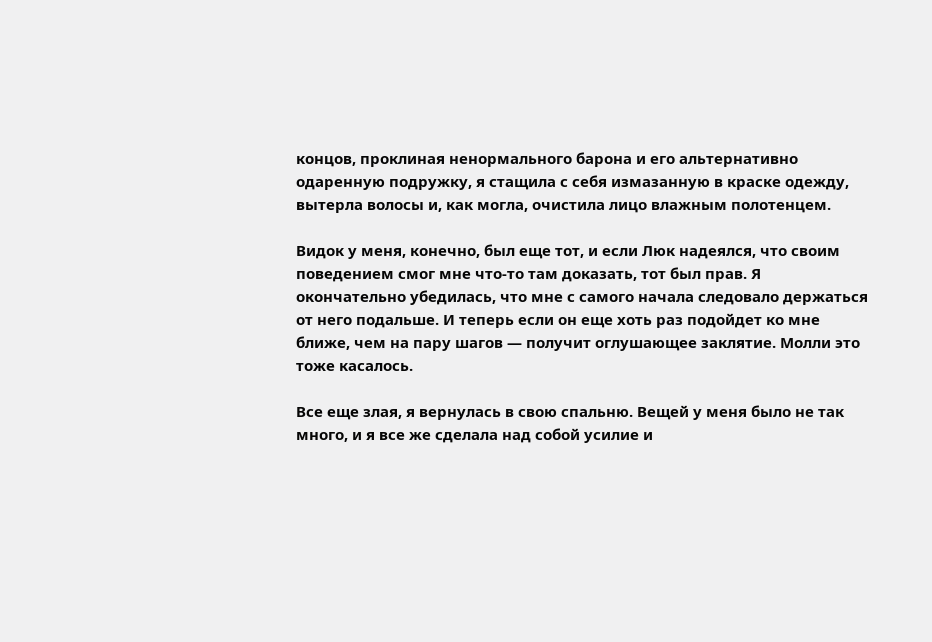концов, проклиная ненормального барона и его альтернативно одаренную подружку, я стащила с себя измазанную в краске одежду, вытерла волосы и, как могла, очистила лицо влажным полотенцем.

Видок у меня, конечно, был еще тот, и если Люк надеялся, что своим поведением смог мне что-то там доказать, тот был прав. Я окончательно убедилась, что мне с самого начала следовало держаться от него подальше. И теперь если он еще хоть раз подойдет ко мне ближе, чем на пару шагов — получит оглушающее заклятие. Молли это тоже касалось.

Все еще злая, я вернулась в свою спальню. Вещей у меня было не так много, и я все же сделала над собой усилие и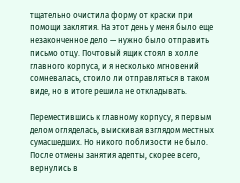тщательно очистила форму от краски при помощи заклятия. На этот день у меня было еще незаконченное дело — нужно было отправить письмо отцу. Почтовый ящик стоял в холле главного корпуса, и я несколько мгновений сомневалась, стоило ли отправляться в таком виде, но в итоге решила не откладывать.

Переместившись к главному корпусу, я первым делом огляделась, выискивая взглядом местных сумасшедших. Но никого поблизости не было. После отмены занятия адепты, скорее всего, вернулись в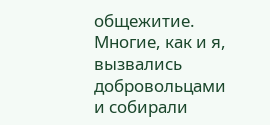общежитие. Многие, как и я, вызвались добровольцами и собирали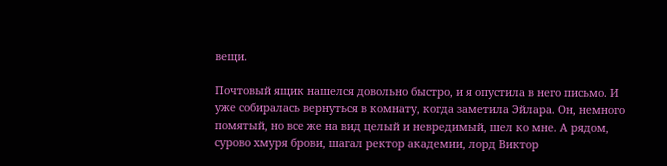вещи.

Почтовый ящик нашелся довольно быстро, и я опустила в него письмо. И уже собиралась вернуться в комнату, когда заметила Эйлара. Он, немного помятый, но все же на вид целый и невредимый, шел ко мне. А рядом, сурово хмуря брови, шагал ректор академии, лорд Виктор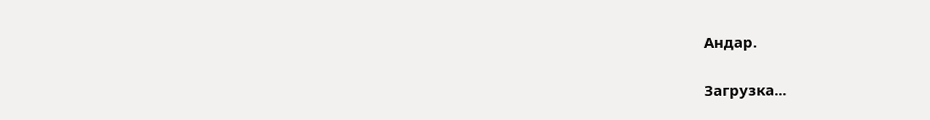Андар.

Загрузка...